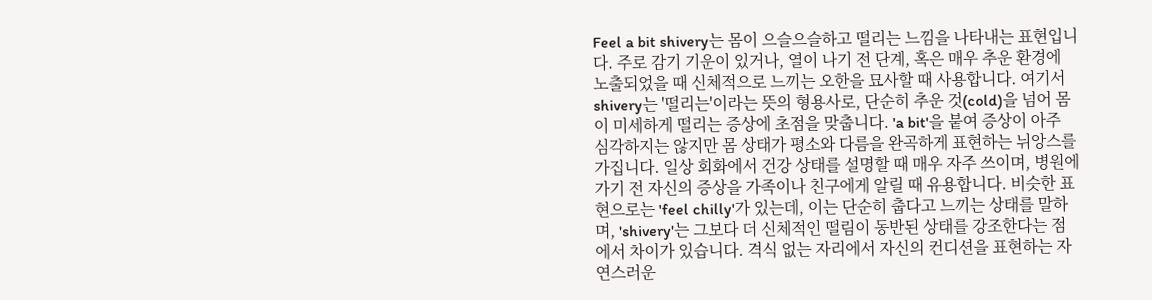Feel a bit shivery는 몸이 으슬으슬하고 떨리는 느낌을 나타내는 표현입니다. 주로 감기 기운이 있거나, 열이 나기 전 단계, 혹은 매우 추운 환경에 노출되었을 때 신체적으로 느끼는 오한을 묘사할 때 사용합니다. 여기서 shivery는 '떨리는'이라는 뜻의 형용사로, 단순히 추운 것(cold)을 넘어 몸이 미세하게 떨리는 증상에 초점을 맞춥니다. 'a bit'을 붙여 증상이 아주 심각하지는 않지만 몸 상태가 평소와 다름을 완곡하게 표현하는 뉘앙스를 가집니다. 일상 회화에서 건강 상태를 설명할 때 매우 자주 쓰이며, 병원에 가기 전 자신의 증상을 가족이나 친구에게 알릴 때 유용합니다. 비슷한 표현으로는 'feel chilly'가 있는데, 이는 단순히 춥다고 느끼는 상태를 말하며, 'shivery'는 그보다 더 신체적인 떨림이 동반된 상태를 강조한다는 점에서 차이가 있습니다. 격식 없는 자리에서 자신의 컨디션을 표현하는 자연스러운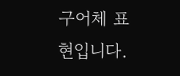구어체 표현입니다.